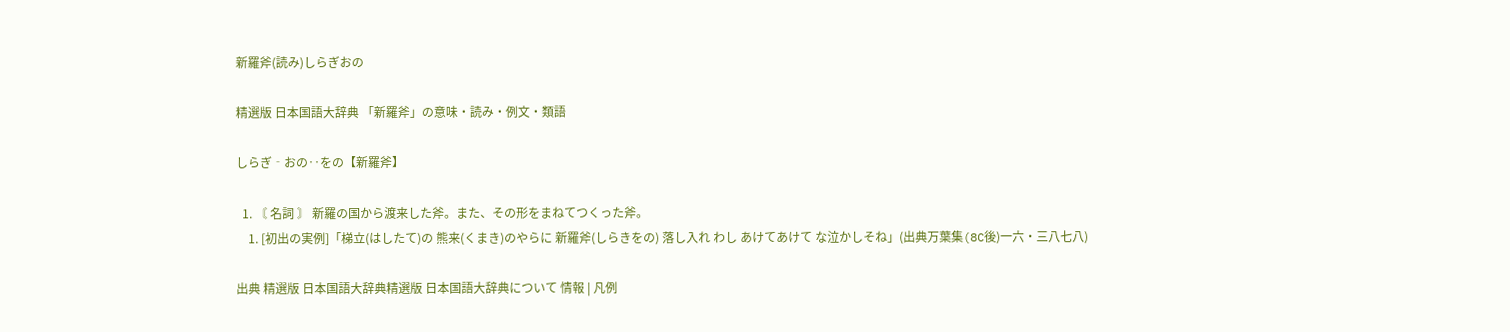新羅斧(読み)しらぎおの

精選版 日本国語大辞典 「新羅斧」の意味・読み・例文・類語

しらぎ‐おの‥をの【新羅斧】

  1. 〘 名詞 〙 新羅の国から渡来した斧。また、その形をまねてつくった斧。
    1. [初出の実例]「梯立(はしたて)の 熊来(くまき)のやらに 新羅斧(しらきをの) 落し入れ わし あけてあけて な泣かしそね」(出典万葉集(8C後)一六・三八七八)

出典 精選版 日本国語大辞典精選版 日本国語大辞典について 情報 | 凡例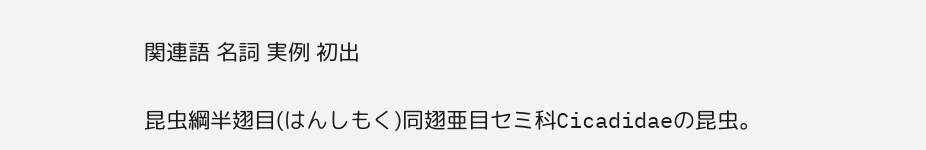関連語 名詞 実例 初出

昆虫綱半翅目(はんしもく)同翅亜目セミ科Cicadidaeの昆虫。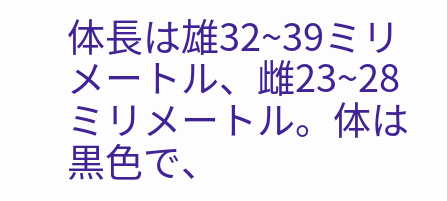体長は雄32~39ミリメートル、雌23~28ミリメートル。体は黒色で、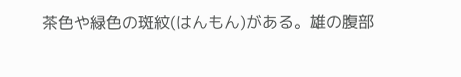茶色や緑色の斑紋(はんもん)がある。雄の腹部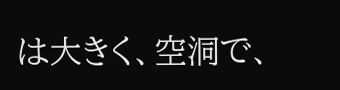は大きく、空洞で、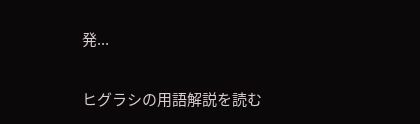発...

ヒグラシの用語解説を読む